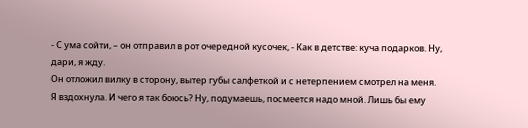- С ума сойти, – он отправил в рот очередной кусочек, - Как в детстве: куча подарков. Ну, дари, я жду.
Он отложил вилку в сторону, вытер губы салфеткой и с нетерпением смотрел на меня.
Я вздохнула. И чего я так боюсь? Ну, подумаешь, посмеется надо мной. Лишь бы ему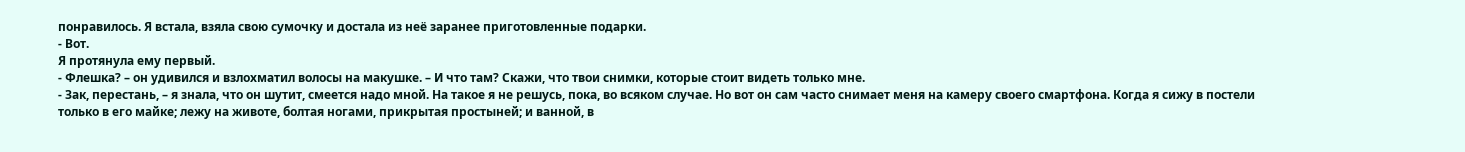понравилось. Я встала, взяла свою сумочку и достала из неё заранее приготовленные подарки.
- Вот.
Я протянула ему первый.
- Флешка? – он удивился и взлохматил волосы на макушке. – И что там? Скажи, что твои снимки, которые стоит видеть только мне.
- Зак, перестань, – я знала, что он шутит, смеется надо мной. На такое я не решусь, пока, во всяком случае. Но вот он сам часто снимает меня на камеру своего смартфона. Когда я сижу в постели только в его майке; лежу на животе, болтая ногами, прикрытая простыней; и ванной, в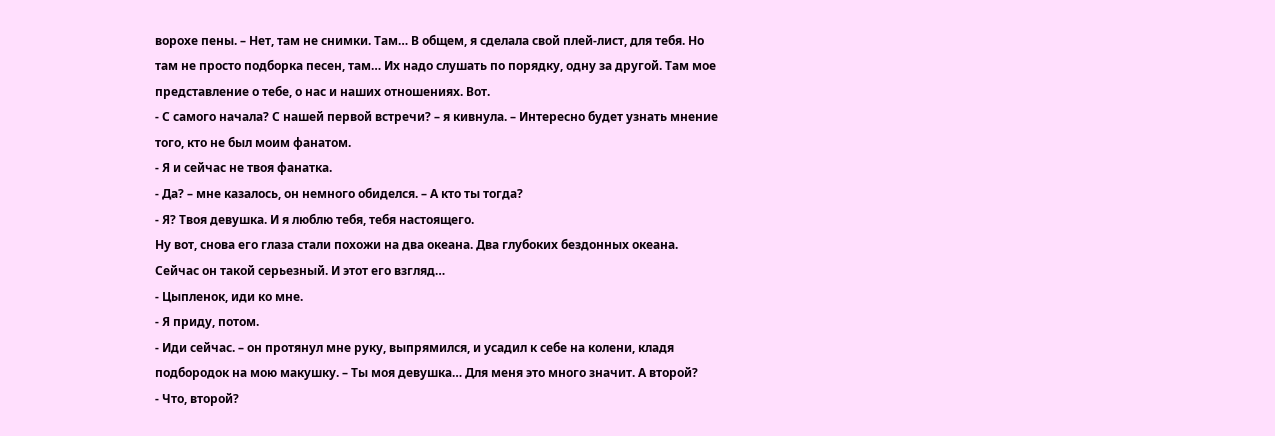ворохе пены. – Нет, там не снимки. Там… В общем, я сделала свой плей-лист, для тебя. Но там не просто подборка песен, там… Их надо слушать по порядку, одну за другой. Там мое представление о тебе, о нас и наших отношениях. Вот.
- С самого начала? С нашей первой встречи? – я кивнула. – Интересно будет узнать мнение того, кто не был моим фанатом.
- Я и сейчас не твоя фанатка.
- Да? – мне казалось, он немного обиделся. – А кто ты тогда?
- Я? Твоя девушка. И я люблю тебя, тебя настоящего.
Ну вот, снова его глаза стали похожи на два океана. Два глубоких бездонных океана. Сейчас он такой серьезный. И этот его взгляд…
- Цыпленок, иди ко мне.
- Я приду, потом.
- Иди сейчас. – он протянул мне руку, выпрямился, и усадил к себе на колени, кладя подбородок на мою макушку. – Ты моя девушка… Для меня это много значит. А второй?
- Что, второй?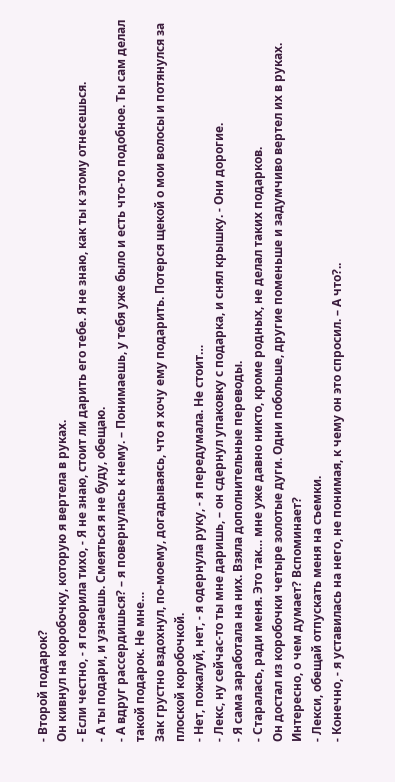- Второй подарок?
Он кивнул на коробочку, которую я вертела в руках.
- Если честно, - я говорила тихо, - Я не знаю, стоит ли дарить его тебе. Я не знаю, как ты к этому отнесешься.
- А ты подари, и узнаешь. Смеяться я не буду, обещаю.
- А вдруг рассердишься? – я повернулась к нему. – Понимаешь, у тебя уже было и есть что-то подобное. Ты сам делал такой подарок. Не мне…
Зак грустно вздохнул, по-моему, догадываясь, что я хочу ему подарить. Потерся щекой о мои волосы и потянулся за плоской коробочкой.
- Нет, пожалуй, нет, - я одернула руку, - я передумала. Не стоит…
- Лекс, ну сейчас-то ты мне даришь, – он сдернул упаковку с подарка, и снял крышку. - Они дорогие.
- Я сама заработала на них. Взяла дополнительные переводы.
- Старалась, ради меня. Это так… мне уже давно никто, кроме родных, не делал таких подарков.
Он достал из коробочки четыре золотые дуги. Одни побольше, другие поменьше и задумчиво вертел их в руках. Интересно, о чем думает? Вспоминает?
- Лекси, обещай отпускать меня на съемки.
- Конечно, - я уставилась на него, не понимая, к чему он это спросил. – А что?..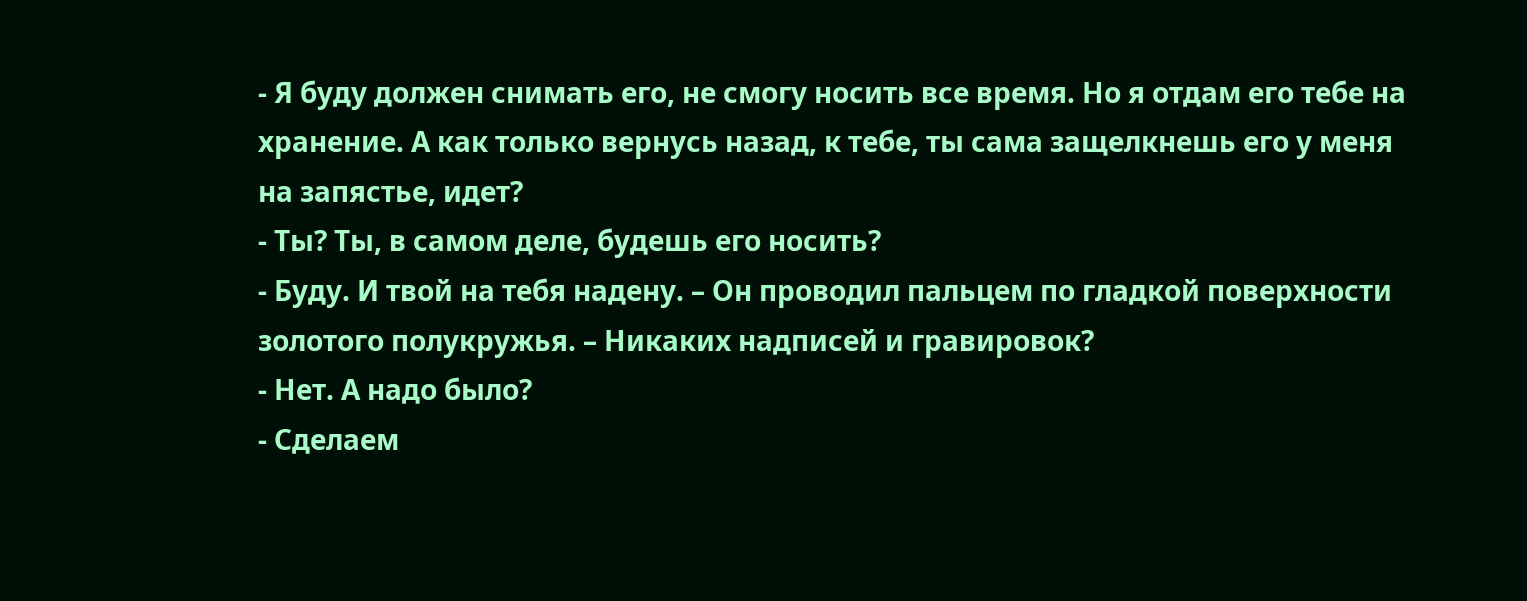- Я буду должен снимать его, не смогу носить все время. Но я отдам его тебе на хранение. А как только вернусь назад, к тебе, ты сама защелкнешь его у меня на запястье, идет?
- Ты? Ты, в самом деле, будешь его носить?
- Буду. И твой на тебя надену. – Он проводил пальцем по гладкой поверхности золотого полукружья. – Никаких надписей и гравировок?
- Нет. А надо было?
- Сделаем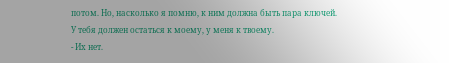потом. Но, насколько я помню, к ним должна быть пара ключей. У тебя должен остаться к моему, у меня к твоему.
- Их нет.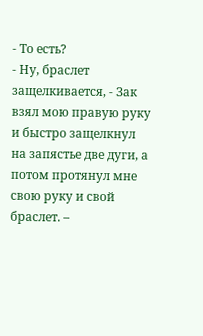- То есть?
- Ну, браслет защелкивается, - Зак взял мою правую руку и быстро защелкнул на запястье две дуги, а потом протянул мне свою руку и свой браслет. –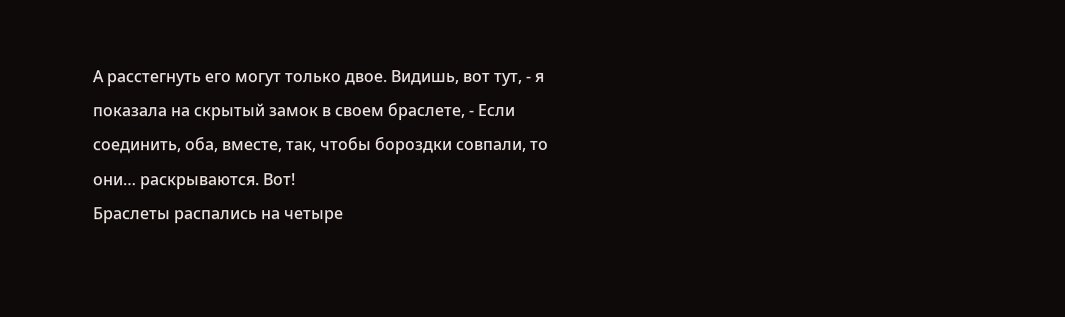А расстегнуть его могут только двое. Видишь, вот тут, - я показала на скрытый замок в своем браслете, - Если соединить, оба, вместе, так, чтобы бороздки совпали, то они… раскрываются. Вот!
Браслеты распались на четыре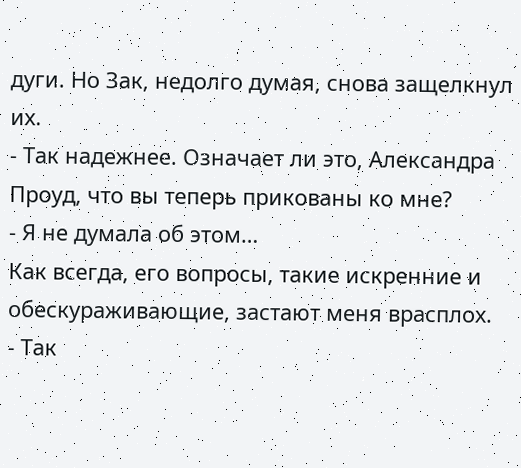дуги. Но Зак, недолго думая, снова защелкнул их.
- Так надежнее. Означает ли это, Александра Проуд, что вы теперь прикованы ко мне?
- Я не думала об этом…
Как всегда, его вопросы, такие искренние и обескураживающие, застают меня врасплох.
- Так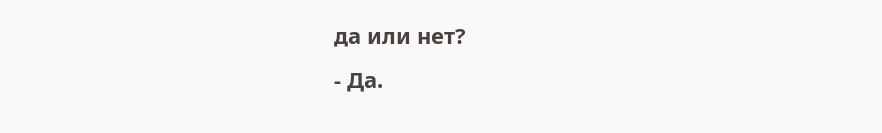да или нет?
- Да.